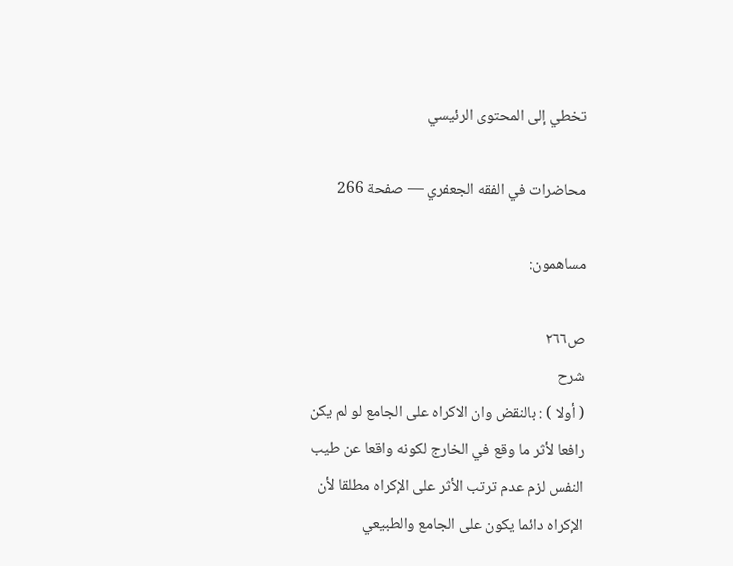تخطي إلى المحتوى الرئيسي

محاضرات في الفقه الجعفري — صفحة 266

مساهمون:

ص٢٦٦
شرح
( أولا ) : بالنقض وان الاكراه على الجامع لو لم يكن رافعا لأثر ما وقع في الخارج لكونه واقعا عن طيب النفس لزم عدم ترتب الأثر على الإكراه مطلقا لأن الإكراه دائما يكون على الجامع والطبيعي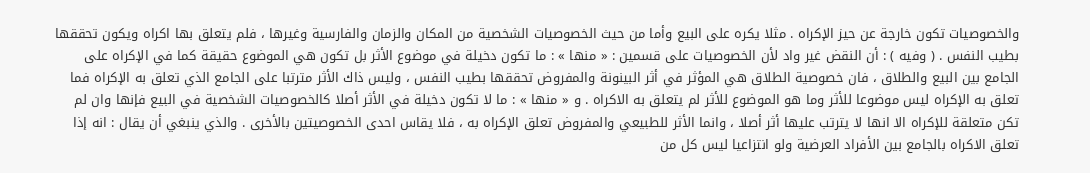والخصوصيات تكون خارجة عن حيز الإكراه . مثلا يكره على البيع وأما من حيث الخصوصيات الشخصية من المكان والزمان والفارسية وغيرها ، فلم يتعلق بها اكراه ويكون تحققها بطيب النفس . ( وفيه ) : أن النقض غير واد لأن الخصوصيات على قسمين : « منها » : ما تكون دخيلة في موضوع الأثر بل تكون هي الموضوع حقيقة كما في الإكراه على الجامع بين البيع والطلاق ، فان خصوصية الطلاق هي المؤثر في أثر البينونة والمفروض تحققها بطيب النفس ، وليس ذاك الأثر مترتبا على الجامع الذي تعلق به الإكراه فما تعلق به الإكراه ليس موضوعا للأثر وما هو الموضوع للأثر لم يتعلق به الاكراه . و « منها » : ما لا تكون دخيلة في الأثر أصلا كالخصوصيات الشخصية في البيع فإنها وان لم تكن متعلقة للإكراه الا انها لا يترتب عليها أثر أصلا ، وانما الأثر للطبيعي والمفروض تعلق الإكراه به ، فلا يقاس احدى الخصوصيتين بالأخرى . والذي ينبغي أن يقال : انه إذا تعلق الاكراه بالجامع بين الأفراد العرضية ولو انتزاعيا ليس كل من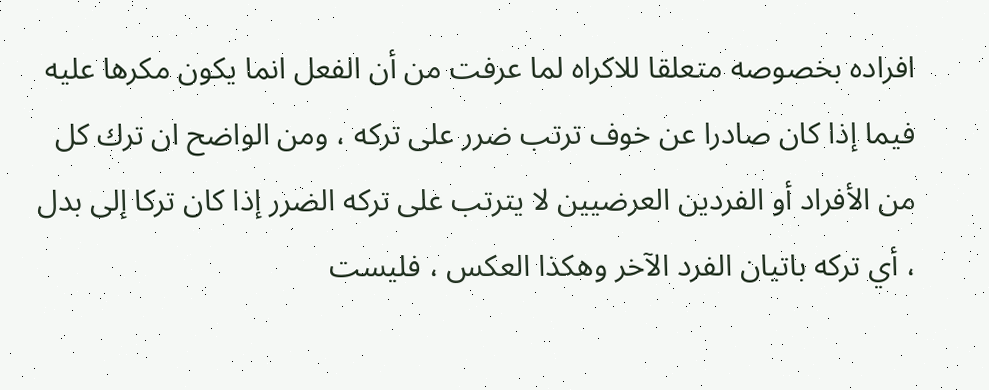افراده بخصوصه متعلقا للاكراه لما عرفت من أن الفعل انما يكون مكرها عليه فيما إذا كان صادرا عن خوف ترتب ضرر على تركه ، ومن الواضح ان ترك كل من الأفراد أو الفردين العرضيين لا يترتب على تركه الضرر إذا كان تركا إلى بدل ، أي تركه باتيان الفرد الآخر وهكذا العكس ، فليست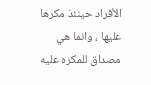الأفراد حينئذ مكرها عليها ، وانما هي مصداق للمكره عليه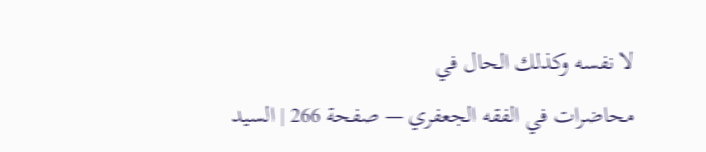لا نفسه وكذلك الحال في
محاضرات في الفقه الجعفري — صفحة 266 | السيد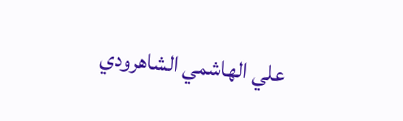علي الهاشمي الشاهرودي